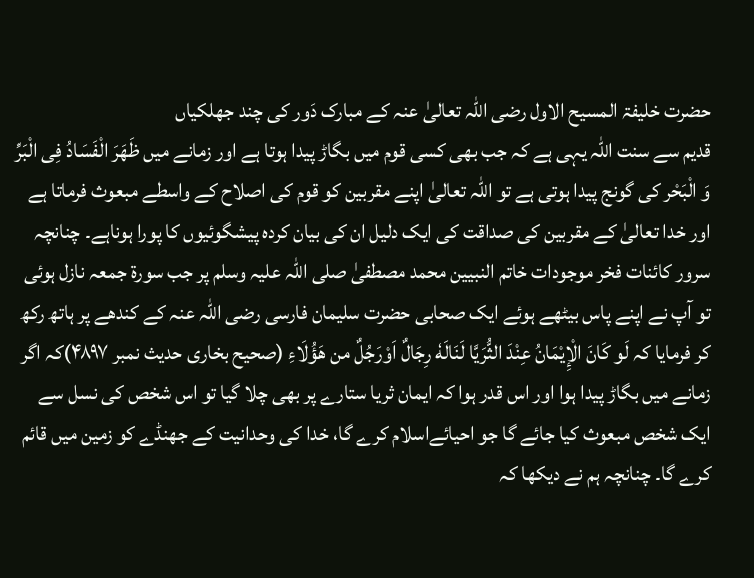حضرت خلیفۃ المسیح الاول رضی اللہ تعالیٰ عنہ کے مبارک دَور کی چند جھلکیاں
قدیم سے سنت اللہ یہی ہے کہ جب بھی کسی قوم میں بگاڑ پیدا ہوتا ہے اور زمانے میں ظَھَرَ الْفَسَادُ فِی الْبَرِّ وَ الْبَحْر کی گونج پیدا ہوتی ہے تو اللہ تعالیٰ اپنے مقربین کو قوم کی اصلاح کے واسطے مبعوث فرماتا ہے اور خدا تعالیٰ کے مقربین کی صداقت کی ایک دلیل ان کی بیان کردہ پیشگوئیوں کا پورا ہوناہے۔ چنانچہ سرور کائنات فخر موجودات خاتم النبیین محمد مصطفیٰ صلی اللہ علیہ وسلم پر جب سورة جمعہ نازل ہوئی تو آپ نے اپنے پاس بیٹھے ہوئے ایک صحابی حضرت سلیمان فارسی رضی اللہ عنہ کے کندھے پر ہاتھ رکھ کر فرمایا کہ لَو كَانَ الْإِيْمَانُ عِنْدَ الثُّرَيَّا لَنَالَهٗ رِجَالٌ اَوْرَجُلٌ من هَؤُلَاءِ (صحیح بخاری حدیث نمبر ۴۸۹۷)کہ اگر زمانے میں بگاڑ پیدا ہوا اور اس قدر ہوا کہ ایمان ثریا ستارے پر بھی چلا گیا تو اس شخص کی نسل سے ایک شخص مبعوث کیا جائے گا جو احیائےاسلام کرے گا، خدا کی وحدانیت کے جھنڈے کو زمین میں قائم کرے گا۔ چنانچہ ہم نے دیکھا کہ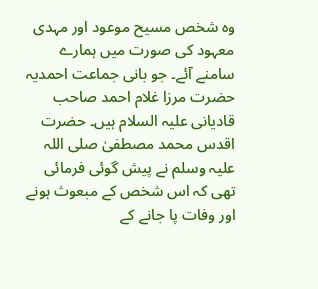وہ شخص مسیح موعود اور مہدی معہود کی صورت میں ہمارے سامنے آئے۔ جو بانی جماعت احمدیہ حضرت مرزا غلام احمد صاحب قادیانی علیہ السلام ہیں۔ حضرت اقدس محمد مصطفیٰ صلی اللہ علیہ وسلم نے پیش گوئی فرمائی تھی کہ اس شخص کے مبعوث ہونے اور وفات پا جانے کے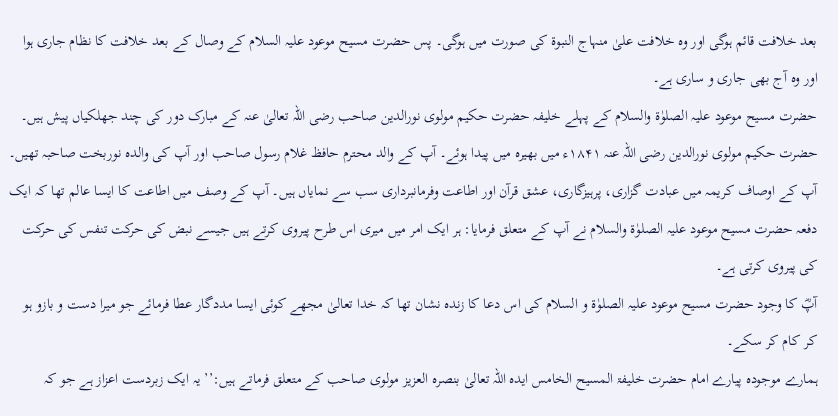بعد خلافت قائم ہوگی اور وہ خلافت علیٰ منہاج النبوة کی صورت میں ہوگی۔ پس حضرت مسیح موعود علیہ السلام کے وصال کے بعد خلافت کا نظام جاری ہوا اور وہ آج بھی جاری و ساری ہے۔
حضرت مسیح موعود علیہ الصلوٰۃ والسلام کے پہلے خلیفہ حضرت حکیم مولوی نورالدین صاحب رضی اللہ تعالیٰ عنہ کے مبارک دور کی چند جھلکیاں پیش ہیں۔
حضرت حکیم مولوی نورالدین رضی اللہ عنہ ۱۸۴۱ء میں بھیرہ میں پیدا ہوئے۔ آپ کے والد محترم حافظ غلام رسول صاحب اور آپ کی والدہ نوربخت صاحبہ تھیں۔
آپ کے اوصاف کریمہ میں عبادت گزاری، پرہیزگاری، عشق قرآن اور اطاعت وفرمانبرداری سب سے نمایاں ہیں۔ آپ کے وصف میں اطاعت کا ایسا عالم تھا کہ ایک دفعہ حضرت مسیح موعود علیہ الصلوٰۃ والسلام نے آپ کے متعلق فرمایا: ہر ایک امر میں میری اس طرح پیروی کرتے ہیں جیسے نبض کی حرکت تنفس کی حرکت کی پیروی کرتی ہے۔
آپؓ کا وجود حضرت مسیح موعود علیہ الصلوٰۃ و السلام کی اس دعا کا زندہ نشان تھا کہ خدا تعالیٰ مجھے کوئی ایسا مددگار عطا فرمائے جو میرا دست و بازو ہو کر کام کر سکے۔
ہمارے موجودہ پیارے امام حضرت خلیفۃ المسیح الخامس ایدہ اللہ تعالیٰ بنصرہ العزیز مولوی صاحب کے متعلق فرماتے ہیں:’’ یہ ایک زبردست اعزاز ہے جو کہ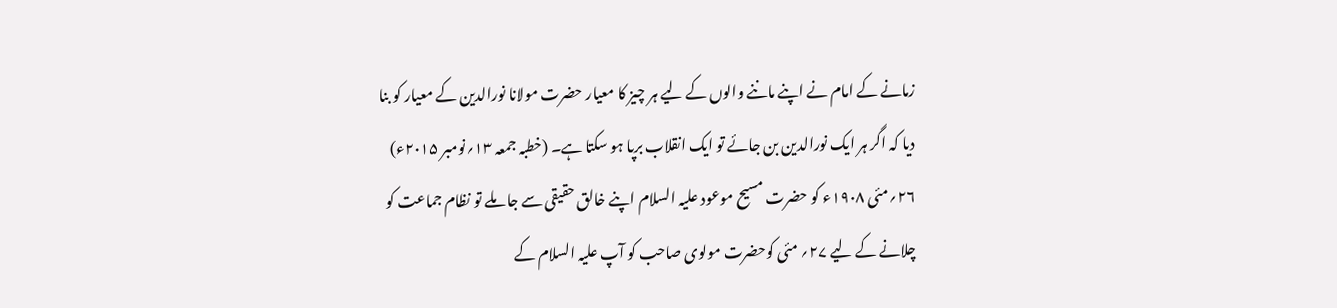زمانے کے امام نے اپنے ماننے والوں کے لیے ہر چیز کا معیار حضرت مولانا نورالدین کے معیار کو بنا دیا کہ اگر ہر ایک نورالدین بن جائے تو ایک انقلاب برپا ہو سکتا ہے۔ (خطبہ جمعہ ۱۳؍نومبر ۲۰۱۵ء)
۲۶؍مئی ۱۹۰۸ء کو حضرت مسیح موعود علیہ السلام اپنے خالق حقیقی سے جا ملے تو نظام جماعت کو چلانے کے لیے ۲۷؍ مئی کوحضرت مولوی صاحب کو آپ علیہ السلام کے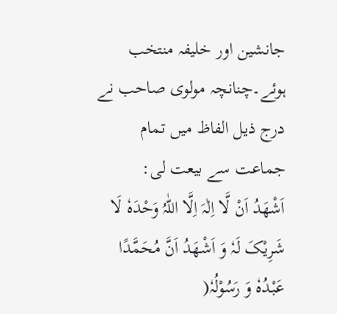جانشین اور خلیفہ منتخب ہوئے۔چنانچہ مولوی صاحب نے درج ذیل الفاظ میں تمام جماعت سے بیعت لی:
اَشْھَدُ اَنْ لَّا اِلٰہَ اِلَّا اللّٰہُ وَحْدَہٗ لَا شَرِیْکَ لَہٗ وَ اَشْھَدُ اَنَّ مُحَمَّدًا عَبْدُہٗ وَ رَسُوْلُہٗ(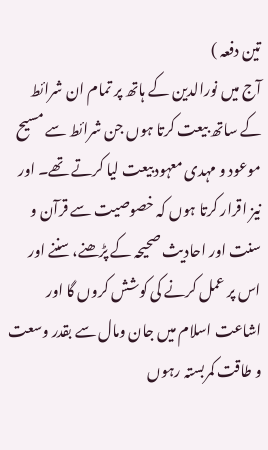تین دفعہ )
آج میں نورالدین کے ہاتھ پر تمام ان شرائط کے ساتھ بیعت کرتا ہوں جن شرائط سے مسیح موعود و مہدی معہود بیعت لیا کرتے تھے۔ اور نیز اقرار کرتا ہوں کہ خصوصیت سے قرآن و سنت اور احادیث صحیحہ کے پڑھنے، سننے اور اس پر عمل کرنے کی کوشش کروں گا اور اشاعت اسلام میں جان ومال سے بقدر وسعت و طاقت کمربستہ رہوں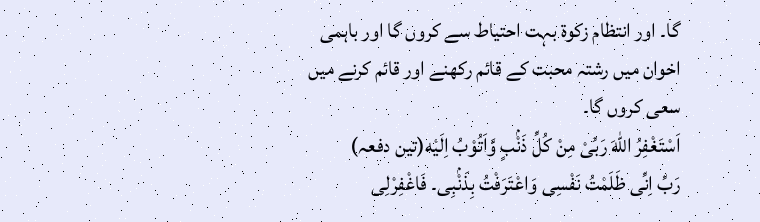گا۔ اور انتظام زکوۃ بہت احتیاط سے کروں گا اور باہمی اخوان میں رشتہ محبت کے قائم رکھنے اور قائم کرنے میں سعی کروں گا۔
اَسْتَغْفِرُ اللّٰهَ رَبِّىْ مِنْ کُلِّ ذَنْۢبٍ وَّاَتُوْبُ اِلَيْه(تین دفعہ)
رَبِّ اِنِّی ظَلَمْتُ نَفْسِی وَاعْتَرَفْتُ بِذَنْۢبِی۔ فَاغْفِرْلِی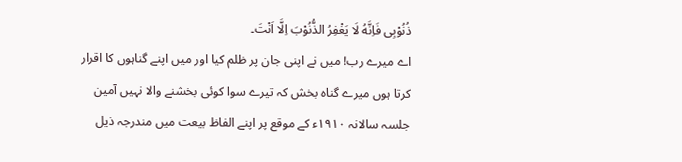ذُنُوْبِی فَاِنَّهُ لَا یَغْفِرُ الذُّنُوْبَ اِلَّا اَنْتَ۔
اے میرے رب! میں نے اپنی جان پر ظلم کیا اور میں اپنے گناہوں کا اقرار کرتا ہوں میرے گناہ بخش کہ تیرے سوا کوئی بخشنے والا نہیں آمین
جلسہ سالانہ ۱۹۱۰ء کے موقع پر اپنے الفاظ بیعت میں مندرجہ ذیل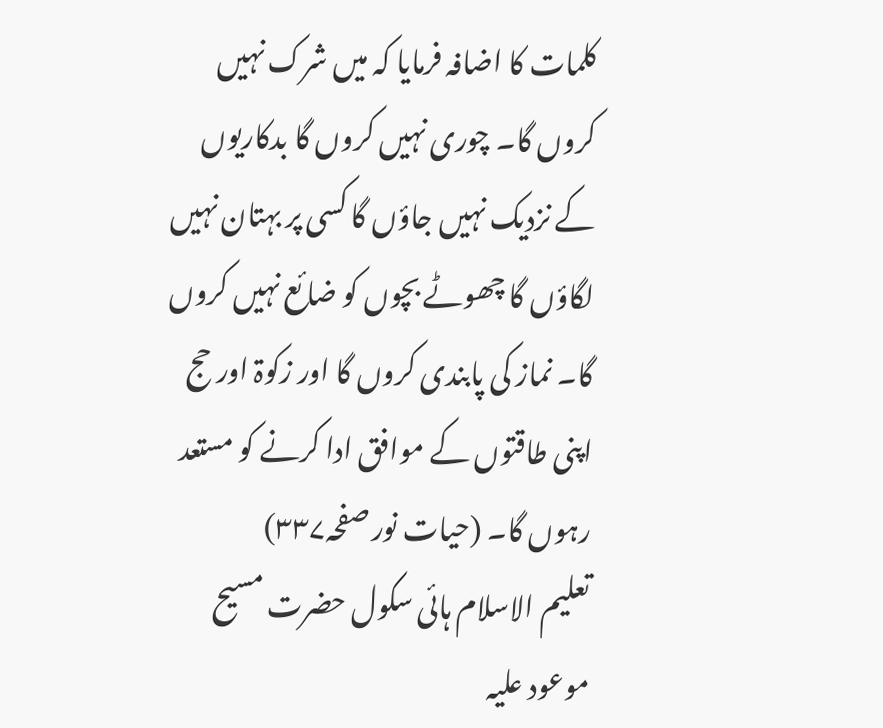کلمات کا اضافہ فرمایا کہ میں شرک نہیں کروں گا۔ چوری نہیں کروں گا بدکاریوں کے نزدیک نہیں جاؤں گا کسی پر بہتان نہیں لگاؤں گا چھوٹے بچوں کو ضائع نہیں کروں گا۔ نماز کی پابندی کروں گا اور زکوۃ اور حج اپنی طاقتوں کے موافق ادا کرنے کو مستعد رہوں گا۔ (حیات نور صفحہ۳۳۷)
تعلیم الاسلام ہائی سکول حضرت مسیح موعود علیہ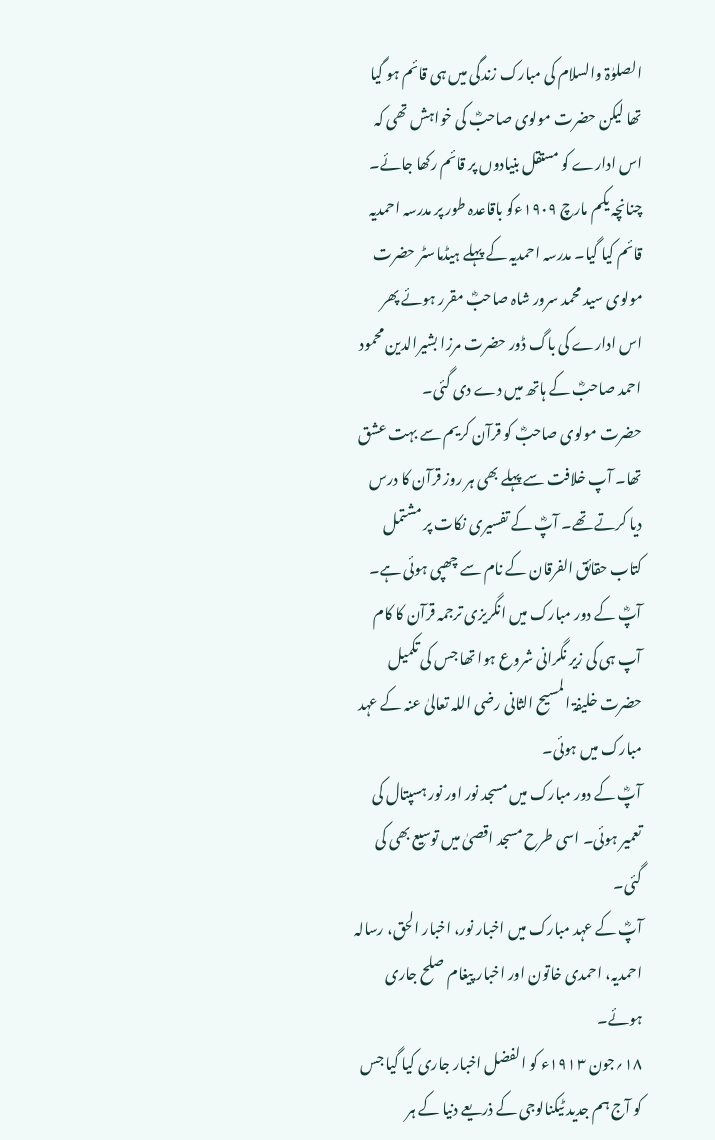الصلوٰۃ والسلام کی مبارک زندگی میں ہی قائم ہو گیا تھا لیکن حضرت مولوی صاحبؓ کی خواہش تھی کہ اس ادارے کو مستقل بنیادوں پر قائم رکھا جائے۔ چنانچہ یکم مارچ ۱۹۰۹ءکو باقاعدہ طور پر مدرسہ احمدیہ قائم کیا گیا۔ مدرسہ احمدیہ کے پہلے ہیڈماسٹر حضرت مولوی سید محمد سرور شاہ صاحبؓ مقرر ہوئے پھر اس ادارے کی باگ ڈور حضرت مرزا بشیرالدین محمود احمد صاحبؓ کے ہاتھ میں دے دی گئی۔
حضرت مولوی صاحبؓ کو قرآن کریم سے بہت عشق تھا۔ آپ خلافت سے پہلے بھی ہر روز قرآن کا درس دیا کرتے تھے۔ آپؓ کے تفسیری نکات پر مشتمل کتاب حقائق الفرقان کے نام سے چھپی ہوئی ہے۔ آپؓ کے دور مبارک میں انگریزی ترجمہ قرآن کا کام آپ ہی کی زیر نگرانی شروع ہوا تھا جس کی تکمیل حضرت خلیفۃ المسیح الثانی رضی اللہ تعالیٰ عنہ کے عہد مبارک میں ہوئی۔
آپؓ کے دور مبارک میں مسجد نور اور نور ہسپتال کی تعمیر ہوئی۔ اسی طرح مسجد اقصیٰ میں توسیع بھی کی گئی۔
آپؓ کے عہد مبارک میں اخبار نور، اخبار الحق، رسالہ احمدیہ، احمدی خاتون اور اخبار پیغام صلح جاری ہوئے۔
۱۸؍جون ۱۹۱۳ء کو الفضل اخبار جاری کیا گیا جس کو آج ہم جدید ٹیکنالوجی کے ذریعے دنیا کے ہر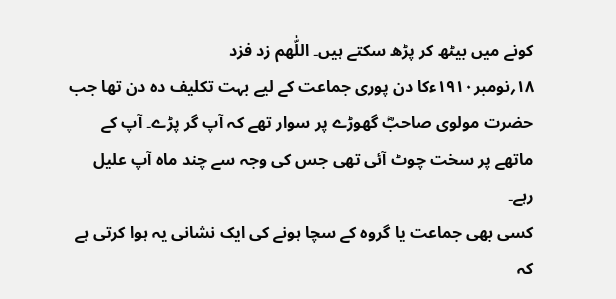کونے میں بیٹھ کر پڑھ سکتے ہیں۔ اللّٰھم زد فزد
۱۸؍نومبر۱۹۱۰ءکا دن پوری جماعت کے لیے بہت تکلیف دہ دن تھا جب حضرت مولوی صاحبؓ گھوڑے پر سوار تھے کہ آپ گر پڑے۔ آپ کے ماتھے پر سخت چوٹ آئی تھی جس کی وجہ سے چند ماہ آپ علیل رہے۔
کسی بھی جماعت یا گروہ کے سچا ہونے کی ایک نشانی یہ ہوا کرتی ہے کہ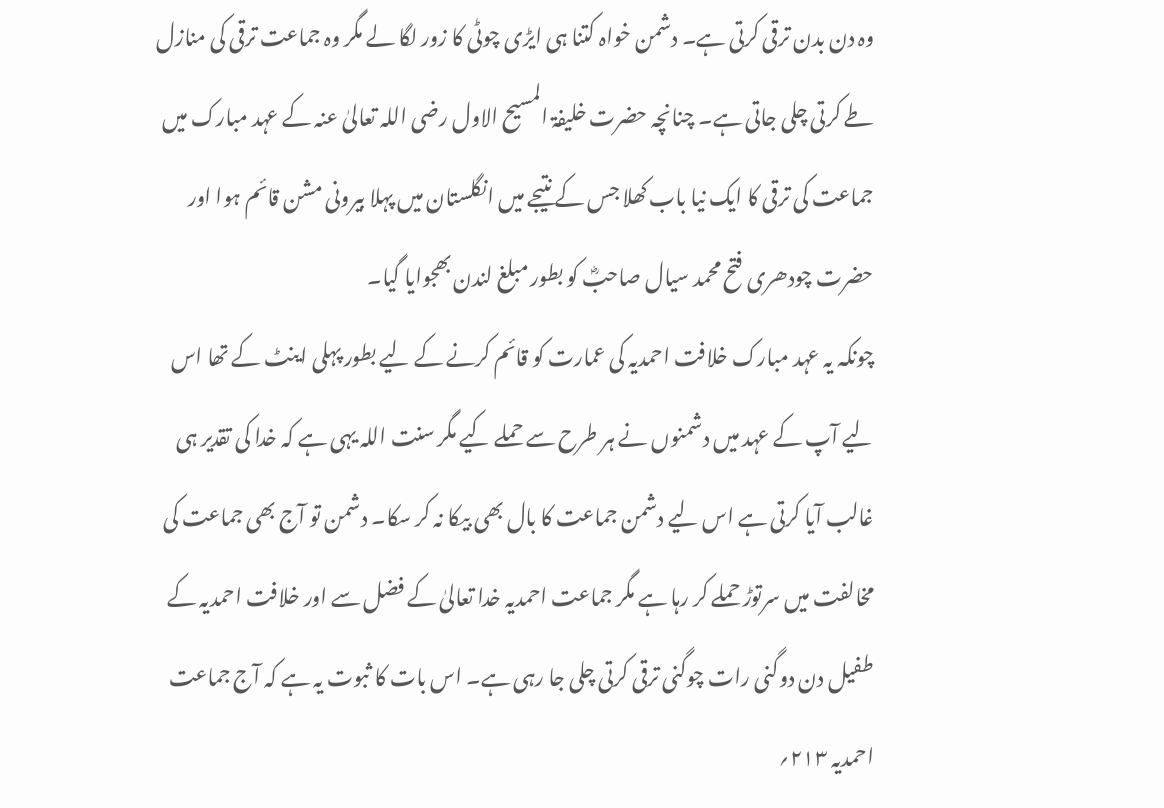وہ دن بدن ترقی کرتی ہے۔ دشمن خواہ کتنا ہی ایڑی چوٹی کا زور لگا لے مگر وہ جماعت ترقی کی منازل طے کرتی چلی جاتی ہے۔ چنانچہ حضرت خلیفۃ المسیح الاول رضی اللہ تعالیٰ عنہ کے عہد مبارک میں جماعت کی ترقی کا ایک نیا باب کھلا جس کے نتیجے میں انگلستان میں پہلا بیرونی مشن قائم ہوا اور حضرت چودھری فتح محمد سیال صاحبؓ کو بطور مبلغ لندن بھجوایا گیا۔
چونکہ یہ عہد مبارک خلافت احمدیہ کی عمارت کو قائم کرنے کے لیے بطور پہلی اینٹ کے تھا اس لیے آپ کے عہد میں دشمنوں نے ہر طرح سے حملے کیے مگر سنت اللہ یہی ہے کہ خدا کی تقدیر ہی غالب آیا کرتی ہے اس لیے دشمن جماعت کا بال بھی بیکا نہ کر سکا۔ دشمن تو آج بھی جماعت کی مخالفت میں سرتوڑ حملے کر رہا ہے مگر جماعت احمدیہ خدا تعالیٰ کے فضل سے اور خلافت احمدیہ کے طفیل دن دوگنی رات چوگنی ترقی کرتی چلی جا رہی ہے۔ اس بات کا ثبوت یہ ہے کہ آج جماعت احمدیہ ۲۱۳؍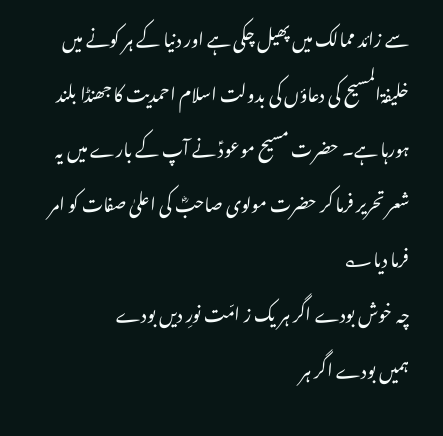سے زائد ممالک میں پھیل چکی ہے اور دنیا کے ہر کونے میں خلیفۃالمسیح کی دعاؤں کی بدولت اسلام احمدیت کا جھنڈا بلند ہورہا ہے۔ حضرت مسیح موعودؑ نے آپ کے بارے میں یہ شعر تحریر فرما کر حضرت مولوی صاحبؓ کی اعلیٰ صفات کو امر فرما دیا؎
چہ خوش بودے اگر ہر یک ز امّت نورِ دیں بودے
ہمیں بودے اگر ہر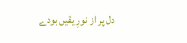دل پر از نورِ یقیں بودے